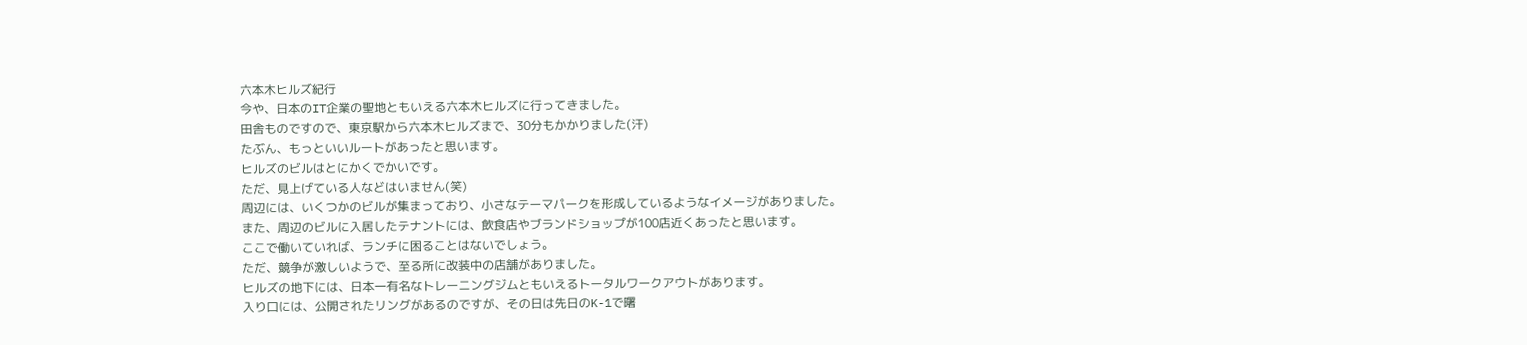六本木ヒルズ紀行
今や、日本のIT企業の聖地ともいえる六本木ヒルズに行ってきました。
田舎ものですので、東京駅から六本木ヒルズまで、30分もかかりました(汗)
たぶん、もっといいルートがあったと思います。
ヒルズのビルはとにかくでかいです。
ただ、見上げている人などはいません(笑)
周辺には、いくつかのビルが集まっており、小さなテーマパークを形成しているようなイメージがありました。
また、周辺のビルに入居したテナントには、飲食店やブランドショップが100店近くあったと思います。
ここで働いていれば、ランチに困ることはないでしょう。
ただ、競争が激しいようで、至る所に改装中の店舗がありました。
ヒルズの地下には、日本一有名なトレーニングジムともいえるトータルワークアウトがあります。
入り口には、公開されたリングがあるのですが、その日は先日のK-1で曙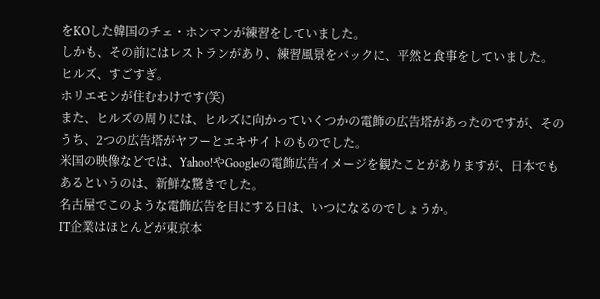をKOした韓国のチェ・ホンマンが練習をしていました。
しかも、その前にはレストランがあり、練習風景をバックに、平然と食事をしていました。
ヒルズ、すごすぎ。
ホリエモンが住むわけです(笑)
また、ヒルズの周りには、ヒルズに向かっていくつかの電飾の広告塔があったのですが、そのうち、2つの広告塔がヤフーとエキサイトのものでした。
米国の映像などでは、Yahoo!やGoogleの電飾広告イメージを観たことがありますが、日本でもあるというのは、新鮮な驚きでした。
名古屋でこのような電飾広告を目にする日は、いつになるのでしょうか。
IT企業はほとんどが東京本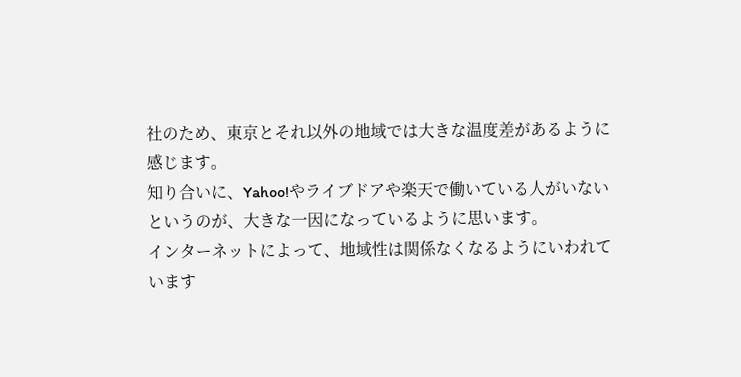社のため、東京とそれ以外の地域では大きな温度差があるように感じます。
知り合いに、Yahoo!やライブドアや楽天で働いている人がいないというのが、大きな一因になっているように思います。
インターネットによって、地域性は関係なくなるようにいわれています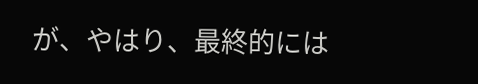が、やはり、最終的には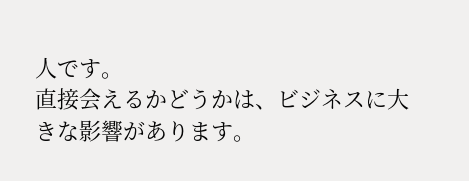人です。
直接会えるかどうかは、ビジネスに大きな影響があります。